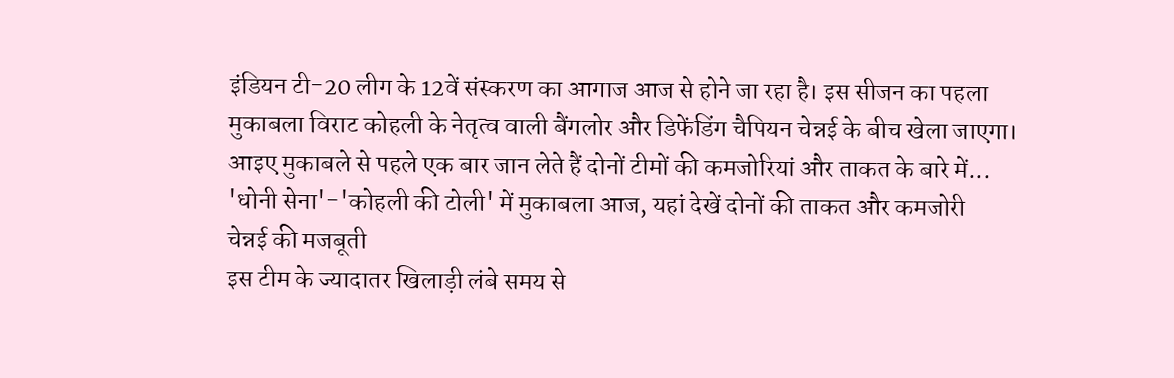इंडियन टी-20 लीग के 12वें संस्करण का आगाज आज से होने जा रहा है। इस सीजन का पहला मुकाबला विराट कोहली के नेतृत्व वाली बैंगलोर और डिफेंडिंग चैपियन चेन्नई के बीच खेला जाएगा। आइए मुकाबले से पहले एक बार जान लेते हैं दोनों टीमों की कमजोरियां और ताकत के बारे में...
'धोनी सेना'-'कोहली की टोली' में मुकाबला आज, यहां देखें दोनों की ताकत और कमजोरी
चेन्नई की मजबूती
इस टीम के ज्यादातर खिलाड़ी लंबे समय से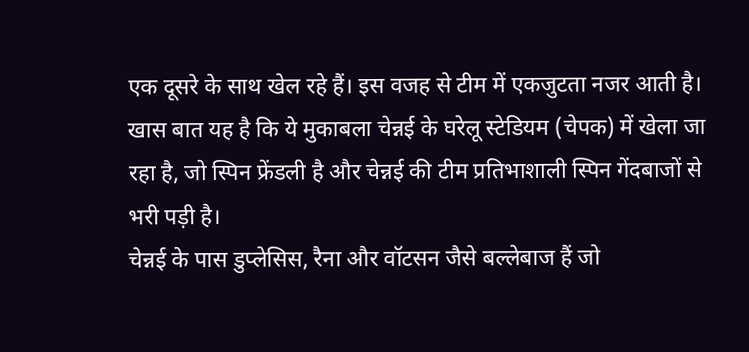एक दूसरे के साथ खेल रहे हैं। इस वजह से टीम में एकजुटता नजर आती है। खास बात यह है कि ये मुकाबला चेन्नई के घरेलू स्टेडियम (चेपक) में खेला जा रहा है, जो स्पिन फ्रेंडली है और चेन्नई की टीम प्रतिभाशाली स्पिन गेंदबाजों से भरी पड़ी है।
चेन्नई के पास डुप्लेसिस, रैना और वॉटसन जैसे बल्लेबाज हैं जो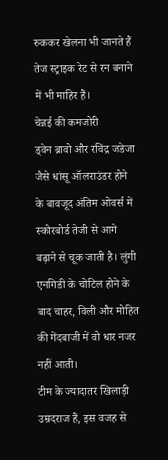रुककर खेलना भी जानते हैं तेज स्ट्राइक रेट से रन बनाने में भी माहिर हैं।
चेन्नई की कमजोरी
ड्वेन ब्रावो और रविंद्र जडेजा जैसे धांसू ऑलराउंडर होने के बावजूद अंतिम ओवर्स में स्कोरबोर्ड तेजी से आगे बढ़ाने से चूक जाती है। लुंगी एनगिडी के चोटिल होने के बाद चाहर, विली और मोहित की गेंदबाजी में वो धार नजर नहीं आती।
टीम के ज्यादातर खिलाड़ी उम्रदराज हैं, इस वजह से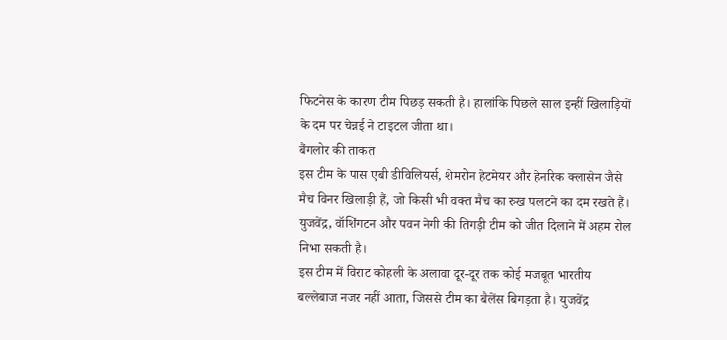फिटनेस के कारण टीम पिछड़ सकती है। हालांकि पिछले साल इन्हीं खिलाड़ियों के दम पर चेन्नई ने टाइटल जीता था।
बैंगलोर की ताकत
इस टीम के पास एबी डीविलियर्स, शेमरोन हेटमेयर और हेनरिक क्लासेन जैसे मैच विनर खिलाड़ी हैं, जो किसी भी वक्त मैच का रुख पलटने का दम रखते हैं। युजवेंद्र, वॉशिंगटन और पवन नेगी की तिगड़ी टीम को जीत दिलाने में अहम रोल निभा सकती है।
इस टीम में विराट कोहली के अलावा दूर-दूर तक कोई मजबूत भारतीय बल्लेबाज नजर नहीं आता, जिससे टीम का बैलेंस बिगड़ता है। युजवेंद्र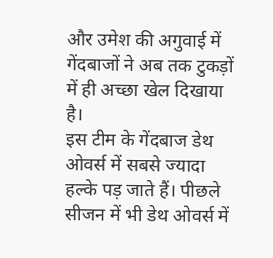और उमेश की अगुवाई में गेंदबाजों ने अब तक टुकड़ों में ही अच्छा खेल दिखाया है।
इस टीम के गेंदबाज डेथ ओवर्स में सबसे ज्यादा हल्के पड़ जाते हैं। पीछले सीजन में भी डेथ ओवर्स में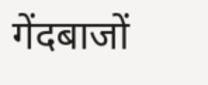गेंदबाजों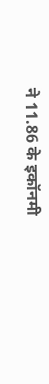ने 11.86 के इकॉनमी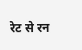रेट से रन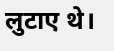लुटाए थे।